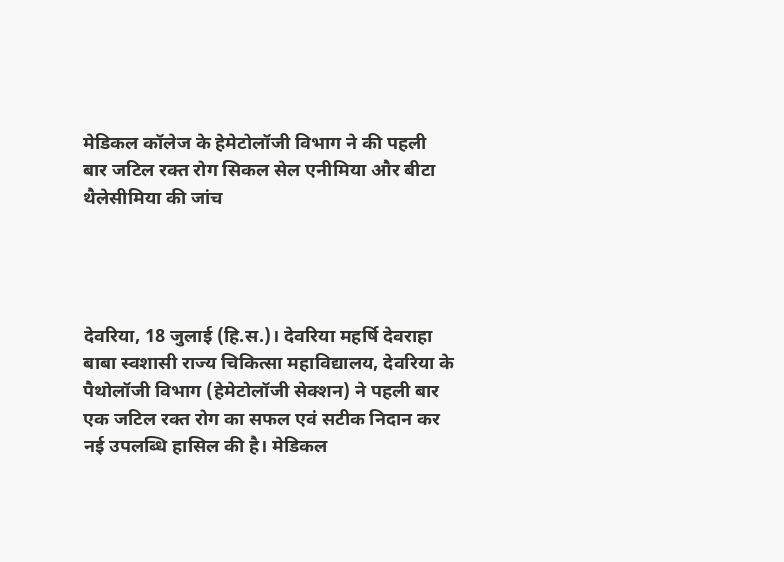मेडिकल कॉलेज के हेमेटोलॉजी विभाग ने की पहली बार जटिल रक्त रोग सिकल सेल एनीमिया और बीटा थैलेसीमिया की जांच




देवरिया, 18 जुलाई (हि.स.)। देवरिया महर्षि देवराहा बाबा स्वशासी राज्य चिकित्सा महाविद्यालय, देवरिया के पैथोलॉजी विभाग (हेमेटोलॉजी सेक्शन) ने पहली बार एक जटिल रक्त रोग का सफल एवं सटीक निदान कर नई उपलब्धि हासिल की है। मेडिकल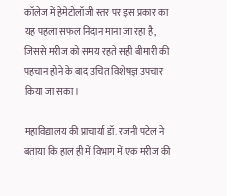कॉलेज में हेमेटोलॉजी स्तर पर इस प्रकार का यह पहला सफल निदान माना जा रहा है, जिससे मरीज को समय रहते सही बीमारी की पहचान होने के बाद उचित विशेषज्ञ उपचार किया जा सका।

महाविद्यालय की प्राचार्या डॉ. रजनी पटेल ने बताया कि हाल ही में विभाग में एक मरीज की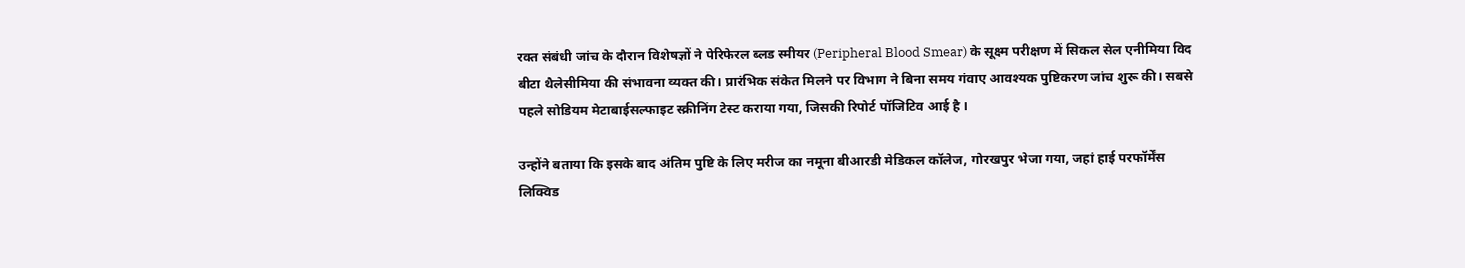रक्त संबंधी जांच के दौरान विशेषज्ञों ने पेरिफेरल ब्लड स्मीयर (Peripheral Blood Smear) के सूक्ष्म परीक्षण में सिकल सेल एनीमिया विद बीटा थैलेसीमिया की संभावना व्यक्त की। प्रारंभिक संकेत मिलने पर विभाग ने बिना समय गंवाए आवश्यक पुष्टिकरण जांच शुरू की। सबसे पहले सोडियम मेटाबाईसल्फाइट स्क्रीनिंग टेस्ट कराया गया, जिसकी रिपोर्ट पॉजिटिव आई है ।

उन्होंने बताया कि इसके बाद अंतिम पुष्टि के लिए मरीज का नमूना बीआरडी मेडिकल कॉलेज, गोरखपुर भेजा गया, जहां हाई परफॉर्मेंस लिक्विड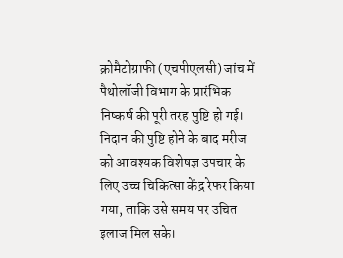क्रोमैटोग्राफी (एचपीएलसी) जांच में पैथोलॉजी विभाग के प्रारंभिक निष्कर्ष की पूरी तरह पुष्टि हो गई। निदान की पुष्टि होने के बाद मरीज को आवश्यक विशेषज्ञ उपचार के लिए उच्च चिकित्सा केंद्र रेफर किया गया, ताकि उसे समय पर उचित इलाज मिल सके।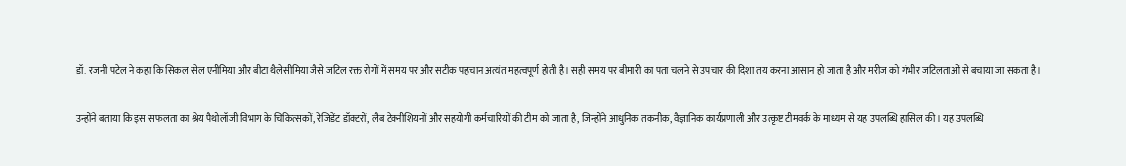डॉ. रजनी पटेल ने कहा कि सिकल सेल एनीमिया और बीटा थैलेसीमिया जैसे जटिल रक्त रोगों में समय पर और सटीक पहचान अत्यंत महत्वपूर्ण होती है। सही समय पर बीमारी का पता चलने से उपचार की दिशा तय करना आसान हो जाता है और मरीज को गंभीर जटिलताओं से बचाया जा सकता है।

उन्होंने बताया कि इस सफलता का श्रेय पैथोलॉजी विभाग के चिकित्सकों, रेजिडेंट डॉक्टरों, लैब टेक्नीशियनों और सहयोगी कर्मचारियों की टीम को जाता है, जिन्होंने आधुनिक तकनीक, वैज्ञानिक कार्यप्रणाली और उत्कृष्ट टीमवर्क के माध्यम से यह उपलब्धि हासिल की। यह उपलब्धि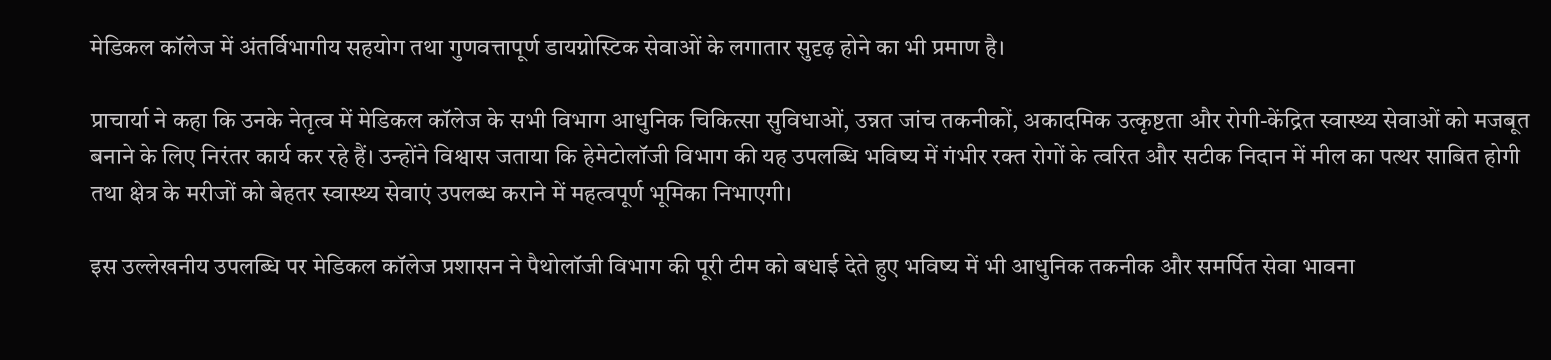मेडिकल कॉलेज में अंतर्विभागीय सहयोग तथा गुणवत्तापूर्ण डायग्नोस्टिक सेवाओं के लगातार सुदृढ़ होने का भी प्रमाण है।

प्राचार्या ने कहा कि उनके नेतृत्व में मेडिकल कॉलेज के सभी विभाग आधुनिक चिकित्सा सुविधाओं, उन्नत जांच तकनीकों, अकादमिक उत्कृष्टता और रोगी-केंद्रित स्वास्थ्य सेवाओं को मजबूत बनाने के लिए निरंतर कार्य कर रहे हैं। उन्होंने विश्वास जताया कि हेमेटोलॉजी विभाग की यह उपलब्धि भविष्य में गंभीर रक्त रोगों के त्वरित और सटीक निदान में मील का पत्थर साबित होगी तथा क्षेत्र के मरीजों को बेहतर स्वास्थ्य सेवाएं उपलब्ध कराने में महत्वपूर्ण भूमिका निभाएगी।

इस उल्लेखनीय उपलब्धि पर मेडिकल कॉलेज प्रशासन ने पैथोलॉजी विभाग की पूरी टीम को बधाई देते हुए भविष्य में भी आधुनिक तकनीक और समर्पित सेवा भावना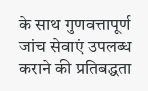के साथ गुणवत्तापूर्ण जांच सेवाएं उपलब्ध कराने की प्रतिबद्धता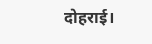दोहराई।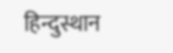हिन्दुस्थान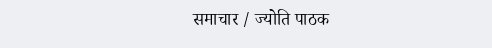समाचार / ज्योति पाठक